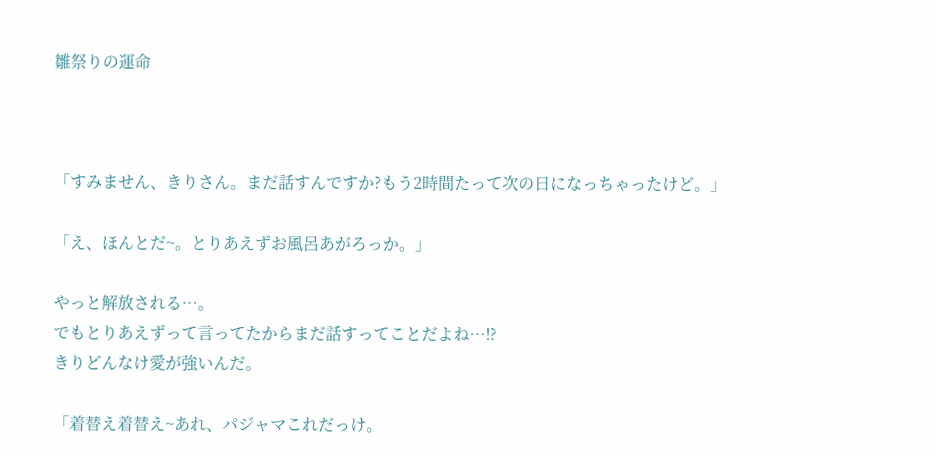雛祭りの運命



「すみません、きりさん。まだ話すんですか?もう2時間たって次の日になっちゃったけど。」

「え、ほんとだ~。とりあえずお風呂あがろっか。」

やっと解放される…。
でもとりあえずって言ってたからまだ話すってことだよね…⁉
きりどんなけ愛が強いんだ。

「着替え着替え~あれ、パジャマこれだっけ。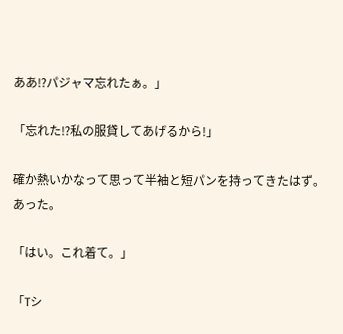ああ⁉パジャマ忘れたぁ。」

「忘れた⁉私の服貸してあげるから!」

確か熱いかなって思って半袖と短パンを持ってきたはず。
あった。

「はい。これ着て。」

「Tシ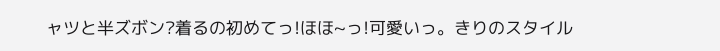ャツと半ズボン?着るの初めてっ!ほほ~っ!可愛いっ。きりのスタイル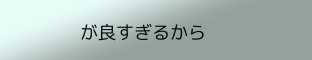が良すぎるから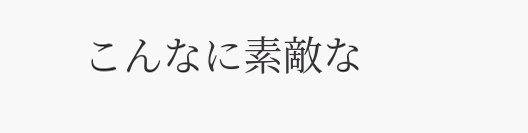こんなに素敵な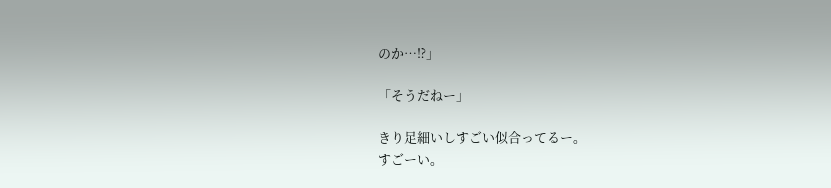のか…⁉」

「そうだねー」

きり足細いしすごい似合ってるー。
すごーい。